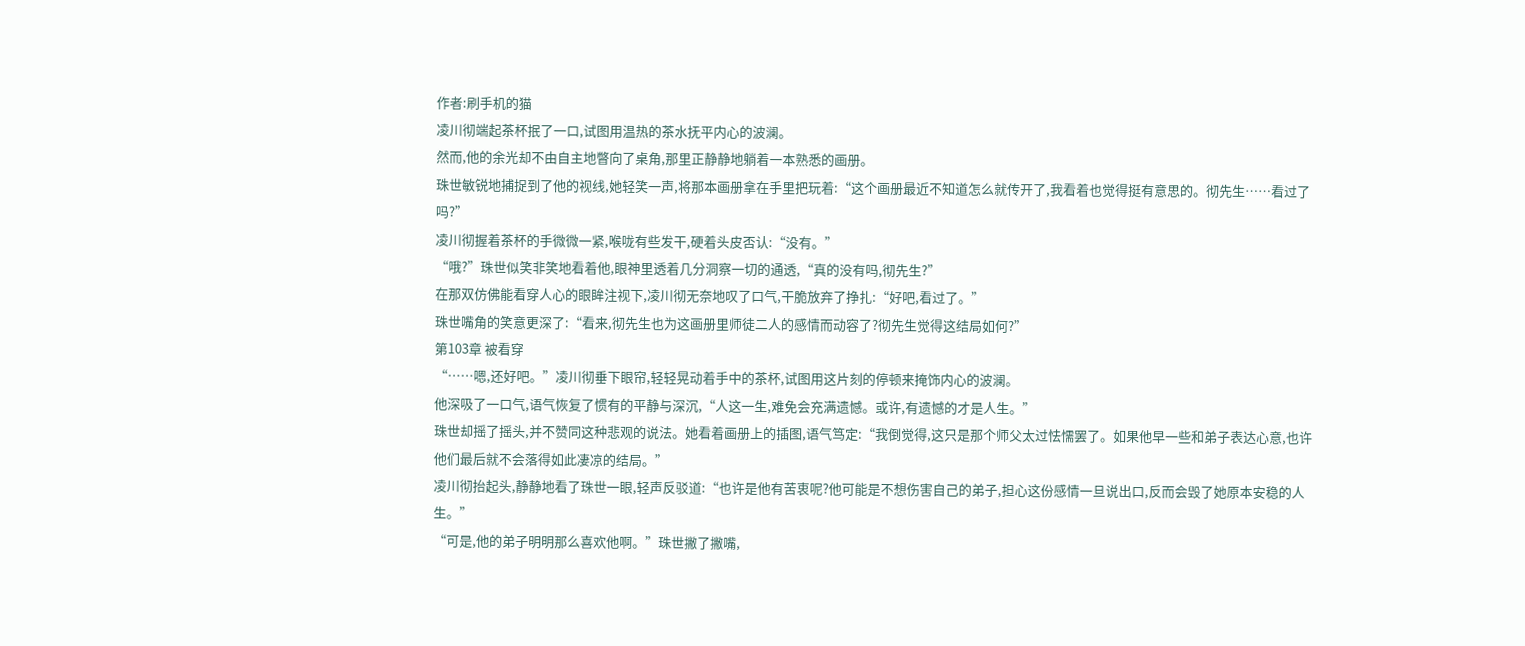作者:刷手机的猫
凌川彻端起茶杯抿了一口,试图用温热的茶水抚平内心的波澜。
然而,他的余光却不由自主地瞥向了桌角,那里正静静地躺着一本熟悉的画册。
珠世敏锐地捕捉到了他的视线,她轻笑一声,将那本画册拿在手里把玩着:“这个画册最近不知道怎么就传开了,我看着也觉得挺有意思的。彻先生……看过了吗?”
凌川彻握着茶杯的手微微一紧,喉咙有些发干,硬着头皮否认:“没有。”
“哦?”珠世似笑非笑地看着他,眼神里透着几分洞察一切的通透,“真的没有吗,彻先生?”
在那双仿佛能看穿人心的眼眸注视下,凌川彻无奈地叹了口气,干脆放弃了挣扎:“好吧,看过了。”
珠世嘴角的笑意更深了:“看来,彻先生也为这画册里师徒二人的感情而动容了?彻先生觉得这结局如何?”
第103章 被看穿
“……嗯,还好吧。”凌川彻垂下眼帘,轻轻晃动着手中的茶杯,试图用这片刻的停顿来掩饰内心的波澜。
他深吸了一口气,语气恢复了惯有的平静与深沉,“人这一生,难免会充满遗憾。或许,有遗憾的才是人生。”
珠世却摇了摇头,并不赞同这种悲观的说法。她看着画册上的插图,语气笃定:“我倒觉得,这只是那个师父太过怯懦罢了。如果他早一些和弟子表达心意,也许他们最后就不会落得如此凄凉的结局。”
凌川彻抬起头,静静地看了珠世一眼,轻声反驳道:“也许是他有苦衷呢?他可能是不想伤害自己的弟子,担心这份感情一旦说出口,反而会毁了她原本安稳的人生。”
“可是,他的弟子明明那么喜欢他啊。”珠世撇了撇嘴,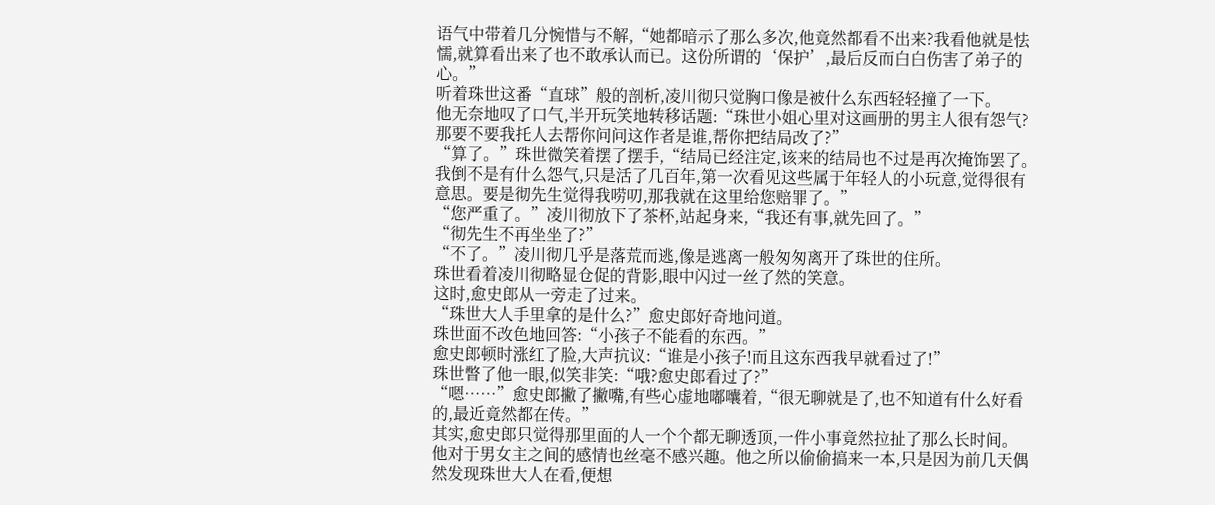语气中带着几分惋惜与不解,“她都暗示了那么多次,他竟然都看不出来?我看他就是怯懦,就算看出来了也不敢承认而已。这份所谓的‘保护’,最后反而白白伤害了弟子的心。”
听着珠世这番“直球”般的剖析,凌川彻只觉胸口像是被什么东西轻轻撞了一下。
他无奈地叹了口气,半开玩笑地转移话题:“珠世小姐心里对这画册的男主人很有怨气?那要不要我托人去帮你问问这作者是谁,帮你把结局改了?”
“算了。”珠世微笑着摆了摆手,“结局已经注定,该来的结局也不过是再次掩饰罢了。
我倒不是有什么怨气,只是活了几百年,第一次看见这些属于年轻人的小玩意,觉得很有意思。要是彻先生觉得我唠叨,那我就在这里给您赔罪了。”
“您严重了。”凌川彻放下了茶杯,站起身来,“我还有事,就先回了。”
“彻先生不再坐坐了?”
“不了。”凌川彻几乎是落荒而逃,像是逃离一般匆匆离开了珠世的住所。
珠世看着凌川彻略显仓促的背影,眼中闪过一丝了然的笑意。
这时,愈史郎从一旁走了过来。
“珠世大人手里拿的是什么?”愈史郎好奇地问道。
珠世面不改色地回答:“小孩子不能看的东西。”
愈史郎顿时涨红了脸,大声抗议:“谁是小孩子!而且这东西我早就看过了!”
珠世瞥了他一眼,似笑非笑:“哦?愈史郎看过了?”
“嗯……”愈史郎撇了撇嘴,有些心虚地嘟囔着,“很无聊就是了,也不知道有什么好看的,最近竟然都在传。”
其实,愈史郎只觉得那里面的人一个个都无聊透顶,一件小事竟然拉扯了那么长时间。
他对于男女主之间的感情也丝毫不感兴趣。他之所以偷偷搞来一本,只是因为前几天偶然发现珠世大人在看,便想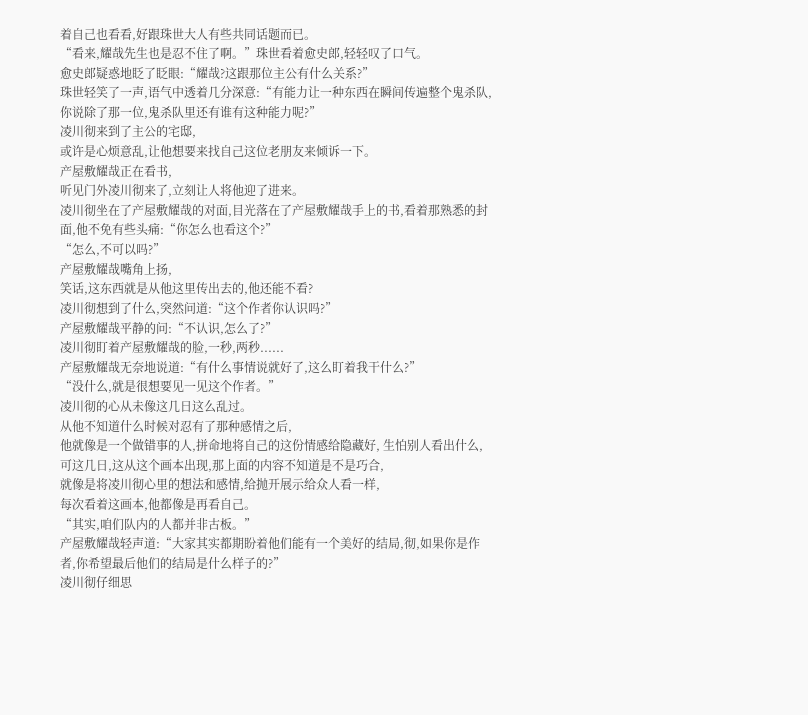着自己也看看,好跟珠世大人有些共同话题而已。
“看来,耀哉先生也是忍不住了啊。”珠世看着愈史郎,轻轻叹了口气。
愈史郎疑惑地眨了眨眼:“耀哉?这跟那位主公有什么关系?”
珠世轻笑了一声,语气中透着几分深意:“有能力让一种东西在瞬间传遍整个鬼杀队,你说除了那一位,鬼杀队里还有谁有这种能力呢?”
凌川彻来到了主公的宅邸,
或许是心烦意乱,让他想要来找自己这位老朋友来倾诉一下。
产屋敷耀哉正在看书,
听见门外凌川彻来了,立刻让人将他迎了进来。
凌川彻坐在了产屋敷耀哉的对面,目光落在了产屋敷耀哉手上的书,看着那熟悉的封面,他不免有些头痛:“你怎么也看这个?”
“怎么,不可以吗?”
产屋敷耀哉嘴角上扬,
笑话,这东西就是从他这里传出去的,他还能不看?
凌川彻想到了什么,突然问道:“这个作者你认识吗?”
产屋敷耀哉平静的问:“不认识,怎么了?”
凌川彻盯着产屋敷耀哉的脸,一秒,两秒......
产屋敷耀哉无奈地说道:“有什么事情说就好了,这么盯着我干什么?”
“没什么,就是很想要见一见这个作者。”
凌川彻的心从未像这几日这么乱过。
从他不知道什么时候对忍有了那种感情之后,
他就像是一个做错事的人,拼命地将自己的这份情感给隐藏好, 生怕别人看出什么,
可这几日,这从这个画本出现,那上面的内容不知道是不是巧合,
就像是将凌川彻心里的想法和感情,给抛开展示给众人看一样,
每次看着这画本,他都像是再看自己。
“其实,咱们队内的人都并非古板。”
产屋敷耀哉轻声道:“大家其实都期盼着他们能有一个美好的结局,彻,如果你是作者,你希望最后他们的结局是什么样子的?”
凌川彻仔细思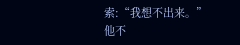索:“我想不出来。”
他不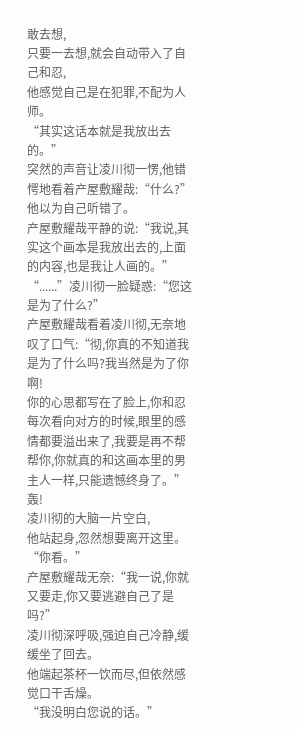敢去想,
只要一去想,就会自动带入了自己和忍,
他感觉自己是在犯罪,不配为人师。
“其实这话本就是我放出去的。”
突然的声音让凌川彻一愣,他错愕地看着产屋敷耀哉:“什么?”
他以为自己听错了。
产屋敷耀哉平静的说:“我说,其实这个画本是我放出去的,上面的内容,也是我让人画的。”
“......”凌川彻一脸疑惑:“您这是为了什么?”
产屋敷耀哉看着凌川彻,无奈地叹了口气:“彻,你真的不知道我是为了什么吗?我当然是为了你啊!
你的心思都写在了脸上,你和忍每次看向对方的时候,眼里的感情都要溢出来了,我要是再不帮帮你,你就真的和这画本里的男主人一样,只能遗憾终身了。”
轰!
凌川彻的大脑一片空白,
他站起身,忽然想要离开这里。
“你看。”
产屋敷耀哉无奈:“我一说,你就又要走,你又要逃避自己了是吗?”
凌川彻深呼吸,强迫自己冷静,缓缓坐了回去。
他端起茶杯一饮而尽,但依然感觉口干舌燥。
“我没明白您说的话。”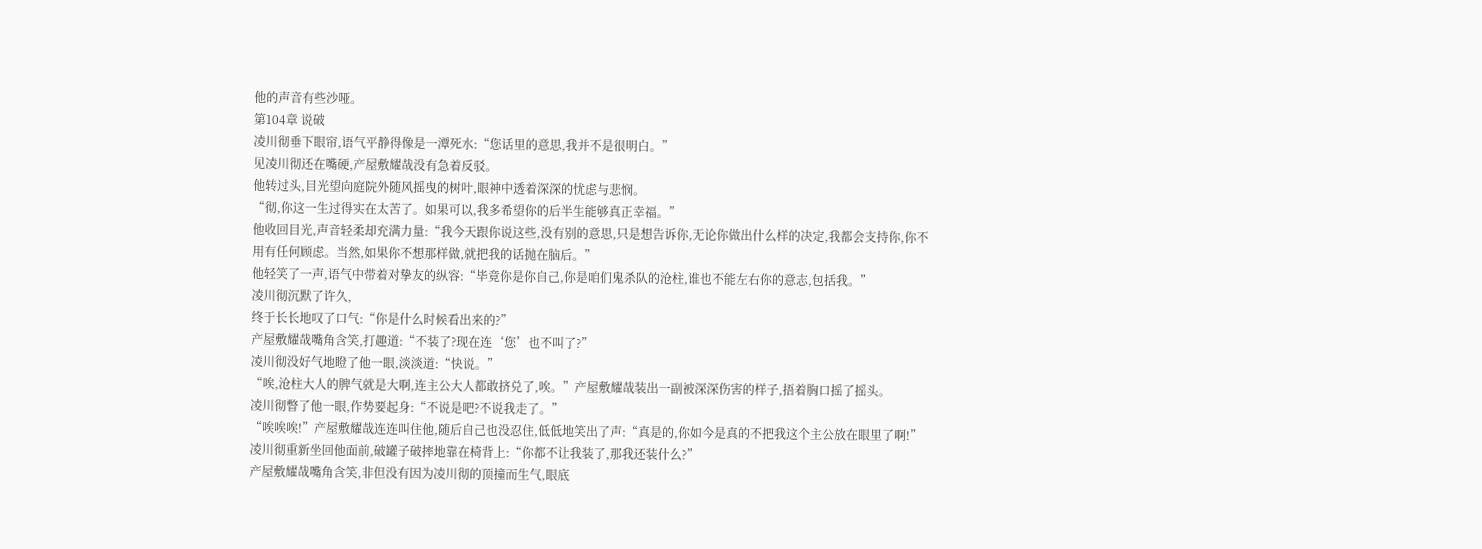他的声音有些沙哑。
第104章 说破
凌川彻垂下眼帘,语气平静得像是一潭死水:“您话里的意思,我并不是很明白。”
见凌川彻还在嘴硬,产屋敷耀哉没有急着反驳。
他转过头,目光望向庭院外随风摇曳的树叶,眼神中透着深深的忧虑与悲悯。
“彻,你这一生过得实在太苦了。如果可以,我多希望你的后半生能够真正幸福。”
他收回目光,声音轻柔却充满力量:“我今天跟你说这些,没有别的意思,只是想告诉你,无论你做出什么样的决定,我都会支持你,你不用有任何顾虑。当然,如果你不想那样做,就把我的话抛在脑后。”
他轻笑了一声,语气中带着对挚友的纵容:“毕竟你是你自己,你是咱们鬼杀队的沧柱,谁也不能左右你的意志,包括我。”
凌川彻沉默了许久,
终于长长地叹了口气:“你是什么时候看出来的?”
产屋敷耀哉嘴角含笑,打趣道:“不装了?现在连‘您’也不叫了?”
凌川彻没好气地瞪了他一眼,淡淡道:“快说。”
“唉,沧柱大人的脾气就是大啊,连主公大人都敢挤兑了,唉。”产屋敷耀哉装出一副被深深伤害的样子,捂着胸口摇了摇头。
凌川彻瞥了他一眼,作势要起身:“不说是吧?不说我走了。”
“唉唉唉!”产屋敷耀哉连连叫住他,随后自己也没忍住,低低地笑出了声:“真是的,你如今是真的不把我这个主公放在眼里了啊!”
凌川彻重新坐回他面前,破罐子破摔地靠在椅背上:“你都不让我装了,那我还装什么?”
产屋敷耀哉嘴角含笑,非但没有因为凌川彻的顶撞而生气,眼底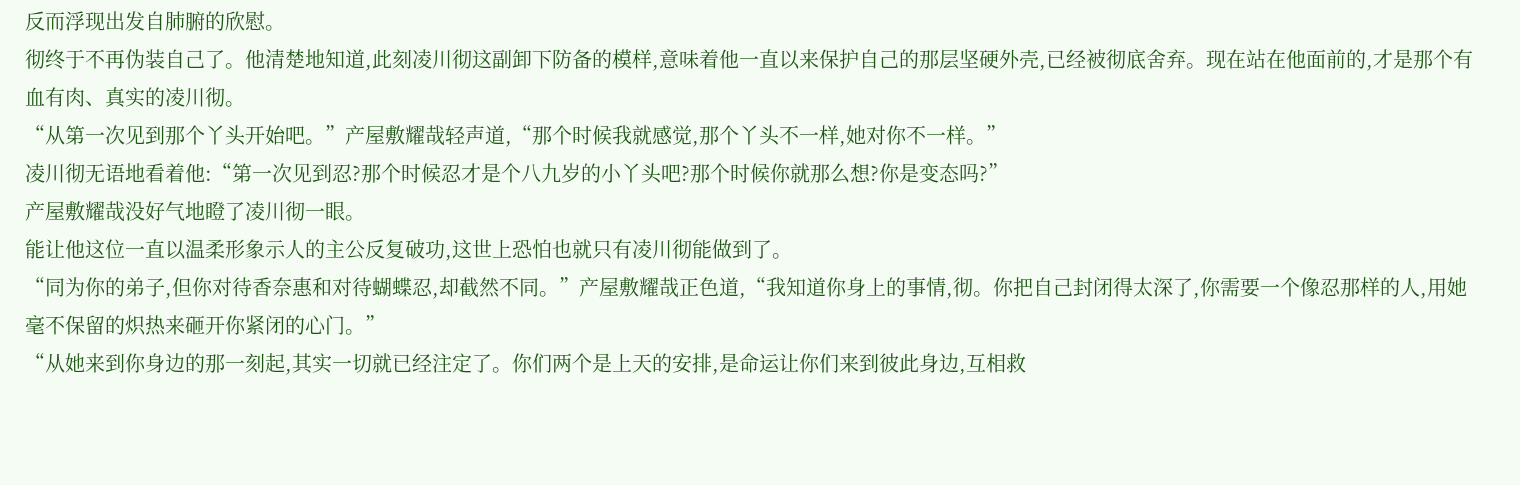反而浮现出发自肺腑的欣慰。
彻终于不再伪装自己了。他清楚地知道,此刻凌川彻这副卸下防备的模样,意味着他一直以来保护自己的那层坚硬外壳,已经被彻底舍弃。现在站在他面前的,才是那个有血有肉、真实的凌川彻。
“从第一次见到那个丫头开始吧。”产屋敷耀哉轻声道,“那个时候我就感觉,那个丫头不一样,她对你不一样。”
凌川彻无语地看着他:“第一次见到忍?那个时候忍才是个八九岁的小丫头吧?那个时候你就那么想?你是变态吗?”
产屋敷耀哉没好气地瞪了凌川彻一眼。
能让他这位一直以温柔形象示人的主公反复破功,这世上恐怕也就只有凌川彻能做到了。
“同为你的弟子,但你对待香奈惠和对待蝴蝶忍,却截然不同。”产屋敷耀哉正色道,“我知道你身上的事情,彻。你把自己封闭得太深了,你需要一个像忍那样的人,用她毫不保留的炽热来砸开你紧闭的心门。”
“从她来到你身边的那一刻起,其实一切就已经注定了。你们两个是上天的安排,是命运让你们来到彼此身边,互相救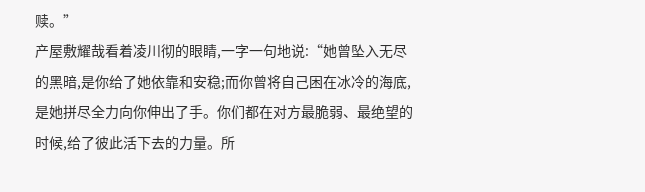赎。”
产屋敷耀哉看着凌川彻的眼睛,一字一句地说:“她曾坠入无尽的黑暗,是你给了她依靠和安稳;而你曾将自己困在冰冷的海底,是她拼尽全力向你伸出了手。你们都在对方最脆弱、最绝望的时候,给了彼此活下去的力量。所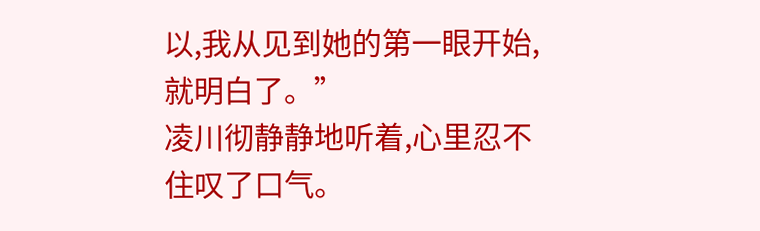以,我从见到她的第一眼开始,就明白了。”
凌川彻静静地听着,心里忍不住叹了口气。